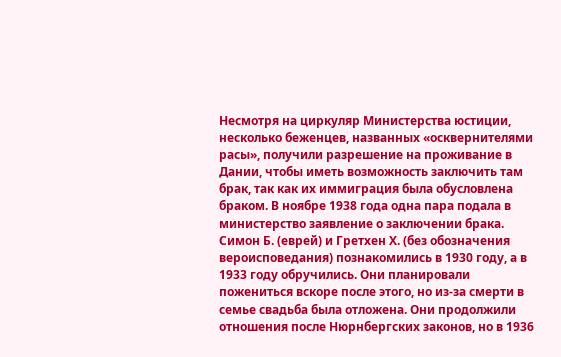Несмотря на циркуляр Министерства юстиции, несколько беженцев, названных «осквернителями расы», получили разрешение на проживание в Дании, чтобы иметь возможность заключить там брак, так как их иммиграция была обусловлена браком. В ноябре 1938 года одна пара подала в министерство заявление о заключении брака. Симон Б. (еврей) и Гретхен Х. (без обозначения вероисповедания) познакомились в 1930 году, а в 1933 году обручились. Они планировали пожениться вскоре после этого, но из-за смерти в семье свадьба была отложена. Они продолжили отношения после Нюрнбергских законов, но в 1936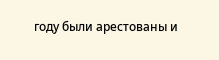году были арестованы и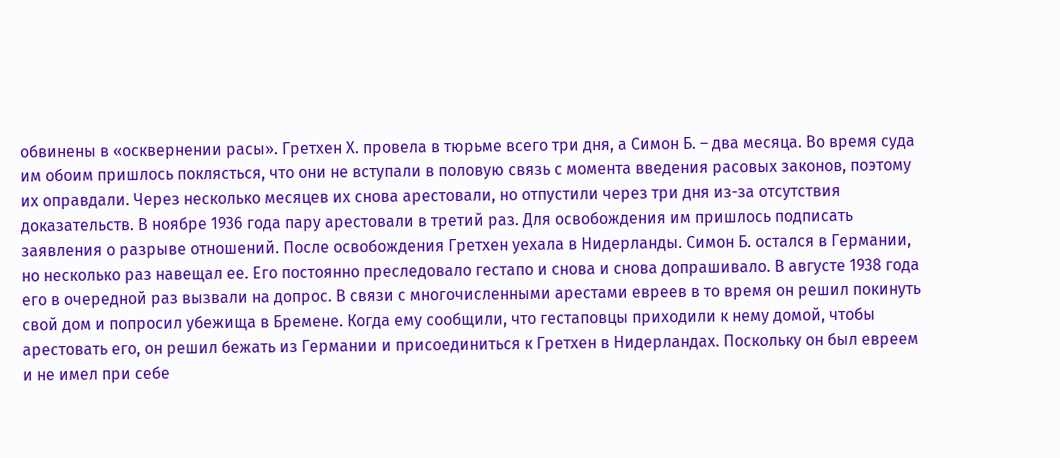обвинены в «осквернении расы». Гретхен Х. провела в тюрьме всего три дня, а Симон Б. – два месяца. Во время суда им обоим пришлось поклясться, что они не вступали в половую связь с момента введения расовых законов, поэтому их оправдали. Через несколько месяцев их снова арестовали, но отпустили через три дня из-за отсутствия доказательств. В ноябре 1936 года пару арестовали в третий раз. Для освобождения им пришлось подписать заявления о разрыве отношений. После освобождения Гретхен уехала в Нидерланды. Симон Б. остался в Германии, но несколько раз навещал ее. Его постоянно преследовало гестапо и снова и снова допрашивало. В августе 1938 года его в очередной раз вызвали на допрос. В связи с многочисленными арестами евреев в то время он решил покинуть свой дом и попросил убежища в Бремене. Когда ему сообщили, что гестаповцы приходили к нему домой, чтобы арестовать его, он решил бежать из Германии и присоединиться к Гретхен в Нидерландах. Поскольку он был евреем и не имел при себе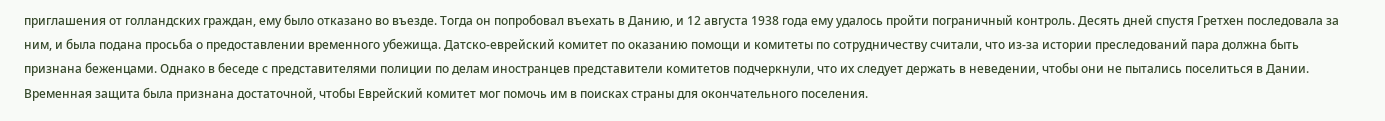приглашения от голландских граждан, ему было отказано во въезде. Тогда он попробовал въехать в Данию, и 12 августа 1938 года ему удалось пройти пограничный контроль. Десять дней спустя Гретхен последовала за ним, и была подана просьба о предоставлении временного убежища. Датско-еврейский комитет по оказанию помощи и комитеты по сотрудничеству считали, что из-за истории преследований пара должна быть признана беженцами. Однако в беседе с представителями полиции по делам иностранцев представители комитетов подчеркнули, что их следует держать в неведении, чтобы они не пытались поселиться в Дании. Временная защита была признана достаточной, чтобы Еврейский комитет мог помочь им в поисках страны для окончательного поселения.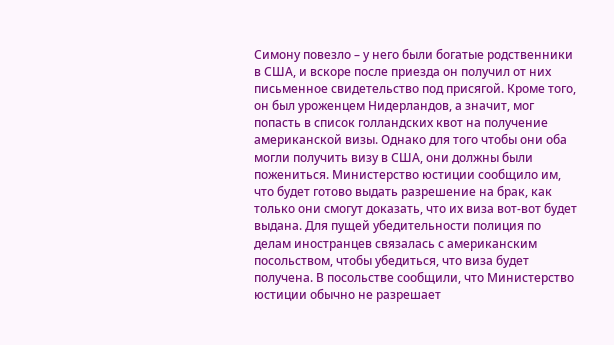Симону повезло – у него были богатые родственники в США, и вскоре после приезда он получил от них письменное свидетельство под присягой. Кроме того, он был уроженцем Нидерландов, а значит, мог попасть в список голландских квот на получение американской визы. Однако для того чтобы они оба могли получить визу в США, они должны были пожениться. Министерство юстиции сообщило им, что будет готово выдать разрешение на брак, как только они смогут доказать, что их виза вот-вот будет выдана. Для пущей убедительности полиция по делам иностранцев связалась с американским посольством, чтобы убедиться, что виза будет получена. В посольстве сообщили, что Министерство юстиции обычно не разрешает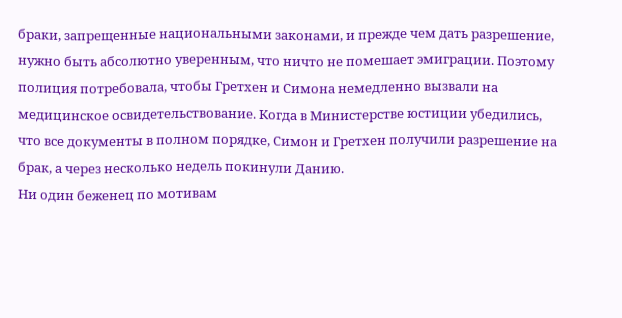браки, запрещенные национальными законами, и прежде чем дать разрешение, нужно быть абсолютно уверенным, что ничто не помешает эмиграции. Поэтому полиция потребовала, чтобы Гретхен и Симона немедленно вызвали на медицинское освидетельствование. Когда в Министерстве юстиции убедились, что все документы в полном порядке, Симон и Гретхен получили разрешение на брак, а через несколько недель покинули Данию.
Ни один беженец по мотивам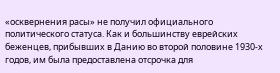«осквернения расы» не получил официального политического статуса. Как и большинству еврейских беженцев, прибывших в Данию во второй половине 1930-х годов, им была предоставлена отсрочка для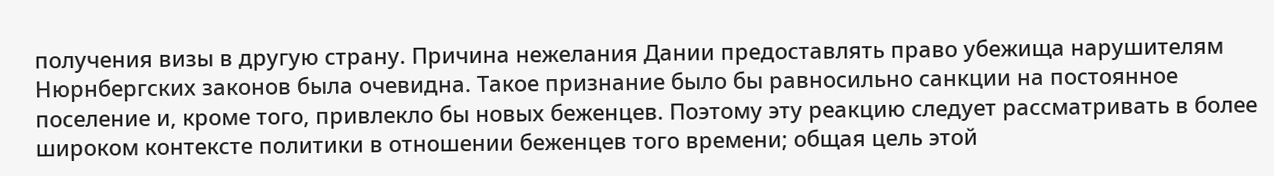получения визы в другую страну. Причина нежелания Дании предоставлять право убежища нарушителям Нюрнбергских законов была очевидна. Такое признание было бы равносильно санкции на постоянное поселение и, кроме того, привлекло бы новых беженцев. Поэтому эту реакцию следует рассматривать в более широком контексте политики в отношении беженцев того времени; общая цель этой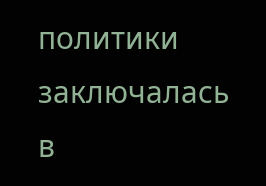политики заключалась в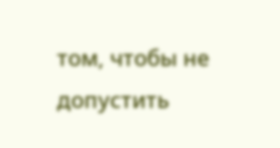том, чтобы не допустить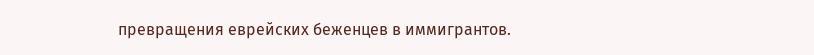превращения еврейских беженцев в иммигрантов.